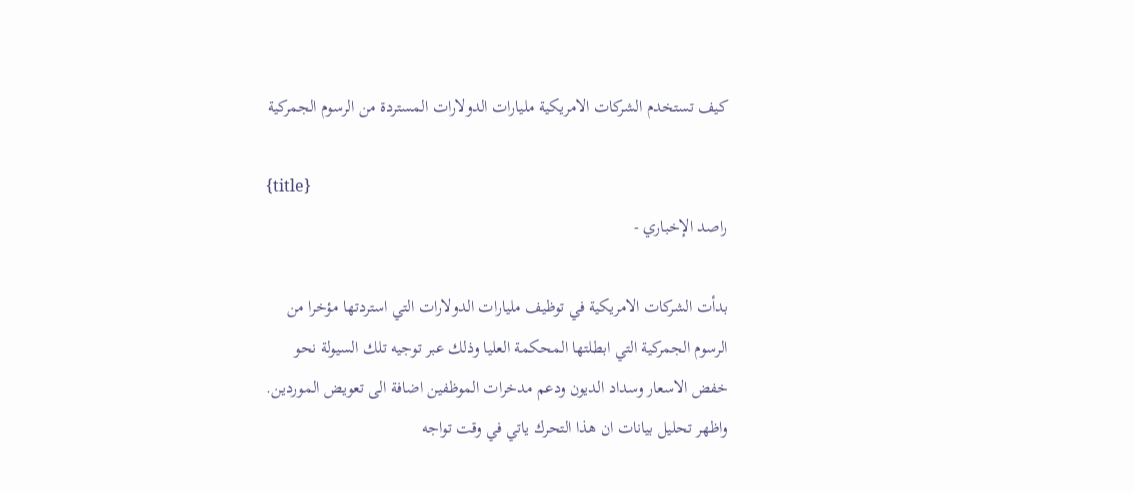كيف تستخدم الشركات الامريكية مليارات الدولارات المستردة من الرسوم الجمركية

{title}
راصد الإخباري -

بدأت الشركات الامريكية في توظيف مليارات الدولارات التي استردتها مؤخرا من الرسوم الجمركية التي ابطلتها المحكمة العليا وذلك عبر توجيه تلك السيولة نحو خفض الاسعار وسداد الديون ودعم مدخرات الموظفين اضافة الى تعويض الموردين. واظهر تحليل بيانات ان هذا التحرك ياتي في وقت تواجه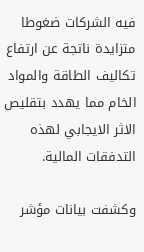فيه الشركات ضغوطا متزايدة ناتجة عن ارتفاع تكاليف الطاقة والمواد الخام مما يهدد بتقليص الاثر الايجابي لهذه التدفقات المالية.

وكشفت بيانات مؤشر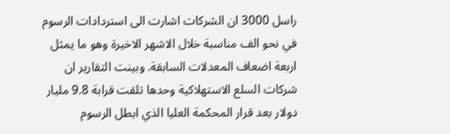راسل 3000 ان الشركات اشارت الى استردادات الرسوم في نحو الف مناسبة خلال الاشهر الاخيرة وهو ما يمثل اربعة اضعاف المعدلات السابقة. وبينت التقارير ان شركات السلع الاستهلاكية وحدها تلقت قرابة 9.8 مليار دولار بعد قرار المحكمة العليا الذي ابطل الرسوم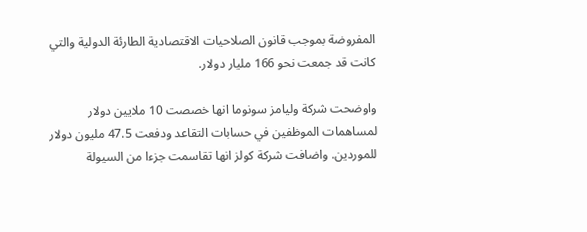المفروضة بموجب قانون الصلاحيات الاقتصادية الطارئة الدولية والتي كانت قد جمعت نحو 166 مليار دولار.

واوضحت شركة وليامز سونوما انها خصصت 10 ملايين دولار لمساهمات الموظفين في حسابات التقاعد ودفعت 47.5 مليون دولار للموردين. واضافت شركة كولز انها تقاسمت جزءا من السيولة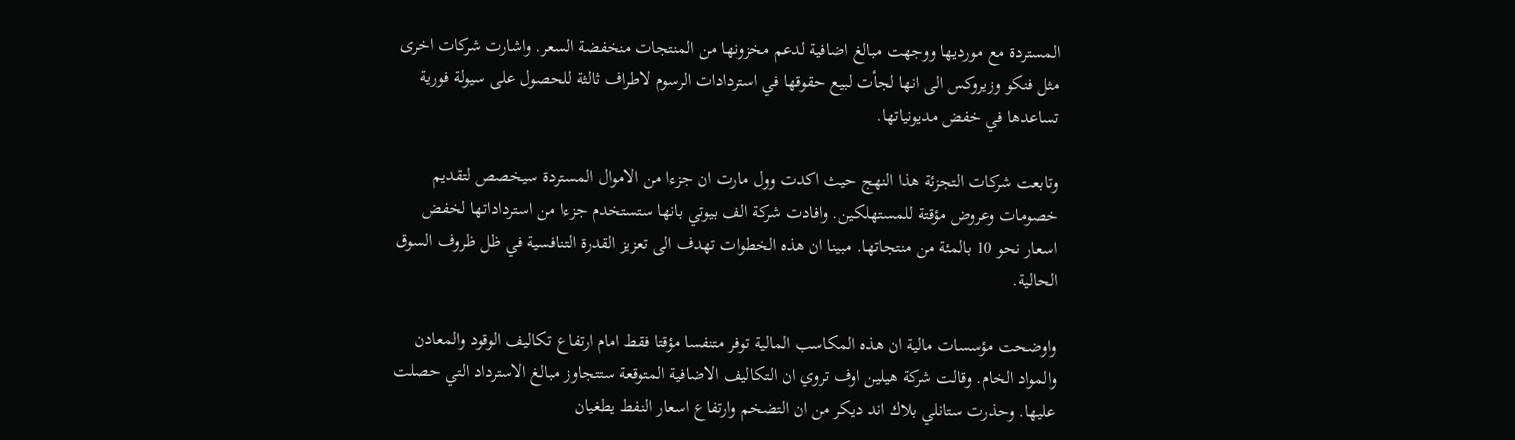المستردة مع مورديها ووجهت مبالغ اضافية لدعم مخزونها من المنتجات منخفضة السعر. واشارت شركات اخرى مثل فنكو وزيروكس الى انها لجأت لبيع حقوقها في استردادات الرسوم لاطراف ثالثة للحصول على سيولة فورية تساعدها في خفض مديونياتها.

وتابعت شركات التجزئة هذا النهج حيث اكدت وول مارت ان جزءا من الاموال المستردة سيخصص لتقديم خصومات وعروض مؤقتة للمستهلكين. وافادت شركة الف بيوتي بانها ستستخدم جزءا من استرداداتها لخفض اسعار نحو 10 بالمئة من منتجاتها. مبينا ان هذه الخطوات تهدف الى تعزيز القدرة التنافسية في ظل ظروف السوق الحالية.

واوضحت مؤسسات مالية ان هذه المكاسب المالية توفر متنفسا مؤقتا فقط امام ارتفاع تكاليف الوقود والمعادن والمواد الخام. وقالت شركة هيلين اوف تروي ان التكاليف الاضافية المتوقعة ستتجاوز مبالغ الاسترداد التي حصلت عليها. وحذرت ستانلي بلاك اند ديكر من ان التضخم وارتفاع اسعار النفط يطغيان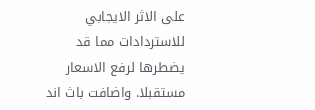على الاثر الايجابي للاستردادات مما قد يضطرها لرفع الاسعار مستقبلا. واضافت باث اند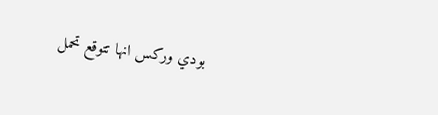بودي وركس انها تتوقع تحمل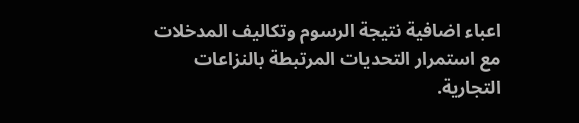اعباء اضافية نتيجة الرسوم وتكاليف المدخلات مع استمرار التحديات المرتبطة بالنزاعات التجارية.